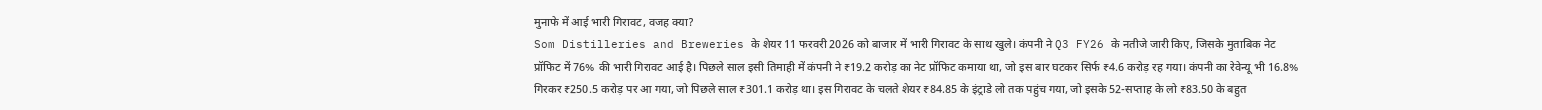मुनाफे में आई भारी गिरावट, वजह क्या?
Som Distilleries and Breweries के शेयर 11 फरवरी 2026 को बाजार में भारी गिरावट के साथ खुले। कंपनी ने Q3 FY26 के नतीजे जारी किए, जिसके मुताबिक नेट प्रॉफिट में 76% की भारी गिरावट आई है। पिछले साल इसी तिमाही में कंपनी ने ₹19.2 करोड़ का नेट प्रॉफिट कमाया था, जो इस बार घटकर सिर्फ ₹4.6 करोड़ रह गया। कंपनी का रेवेन्यू भी 16.8% गिरकर ₹250.5 करोड़ पर आ गया, जो पिछले साल ₹301.1 करोड़ था। इस गिरावट के चलते शेयर ₹84.85 के इंट्राडे लो तक पहुंच गया, जो इसके 52-सप्ताह के लो ₹83.50 के बहुत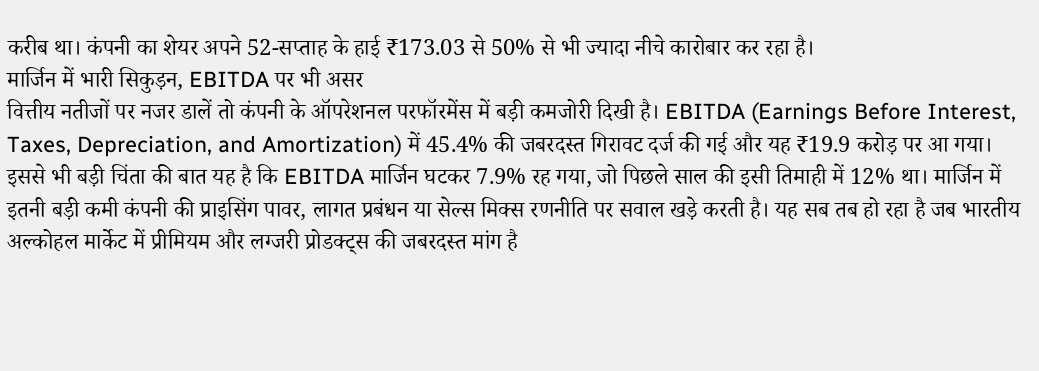करीब था। कंपनी का शेयर अपने 52-सप्ताह के हाई ₹173.03 से 50% से भी ज्यादा नीचे कारोबार कर रहा है।
मार्जिन में भारी सिकुड़न, EBITDA पर भी असर
वित्तीय नतीजों पर नजर डालें तो कंपनी के ऑपरेशनल परफॉरमेंस में बड़ी कमजोरी दिखी है। EBITDA (Earnings Before Interest, Taxes, Depreciation, and Amortization) में 45.4% की जबरदस्त गिरावट दर्ज की गई और यह ₹19.9 करोड़ पर आ गया। इससे भी बड़ी चिंता की बात यह है कि EBITDA मार्जिन घटकर 7.9% रह गया, जो पिछले साल की इसी तिमाही में 12% था। मार्जिन में इतनी बड़ी कमी कंपनी की प्राइसिंग पावर, लागत प्रबंधन या सेल्स मिक्स रणनीति पर सवाल खड़े करती है। यह सब तब हो रहा है जब भारतीय अल्कोहल मार्केट में प्रीमियम और लग्जरी प्रोडक्ट्स की जबरदस्त मांग है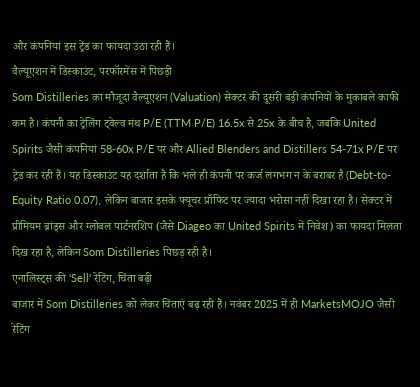और कंपनियां इस ट्रेंड का फायदा उठा रही हैं।
वैल्यूएशन में डिस्काउंट, परफॉरमेंस में पिछड़ी
Som Distilleries का मौजूदा वैल्यूएशन (Valuation) सेक्टर की दूसरी बड़ी कंपनियों के मुकाबले काफी कम है। कंपनी का ट्रेलिंग ट्वेल्व मंथ P/E (TTM P/E) 16.5x से 25x के बीच है, जबकि United Spirits जैसी कंपनियां 58-60x P/E पर और Allied Blenders and Distillers 54-71x P/E पर ट्रेड कर रही हैं। यह डिस्काउंट यह दर्शाता है कि भले ही कंपनी पर कर्ज लगभग न के बराबर है (Debt-to-Equity Ratio 0.07), लेकिन बाजार इसके फ्यूचर प्रॉफिट पर ज्यादा भरोसा नहीं दिखा रहा है। सेक्टर में प्रीमियम ब्रांड्स और ग्लोबल पार्टनरशिप (जैसे Diageo का United Spirits में निवेश) का फायदा मिलता दिख रहा है, लेकिन Som Distilleries पिछड़ रही है।
एनालिस्ट्स की 'Sell' रेटिंग, चिंता बढ़ी
बाजार में Som Distilleries को लेकर चिंताएं बढ़ रही हैं। नवंबर 2025 में ही MarketsMOJO जैसी रेटिंग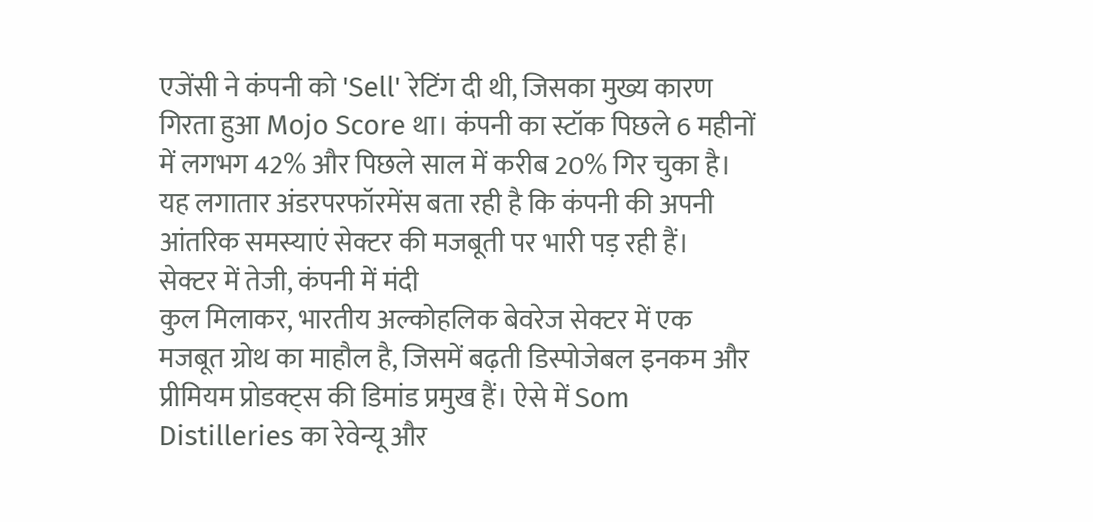एजेंसी ने कंपनी को 'Sell' रेटिंग दी थी, जिसका मुख्य कारण गिरता हुआ Mojo Score था। कंपनी का स्टॉक पिछले 6 महीनों में लगभग 42% और पिछले साल में करीब 20% गिर चुका है। यह लगातार अंडरपरफॉरमेंस बता रही है कि कंपनी की अपनी आंतरिक समस्याएं सेक्टर की मजबूती पर भारी पड़ रही हैं।
सेक्टर में तेजी, कंपनी में मंदी
कुल मिलाकर, भारतीय अल्कोहलिक बेवरेज सेक्टर में एक मजबूत ग्रोथ का माहौल है, जिसमें बढ़ती डिस्पोजेबल इनकम और प्रीमियम प्रोडक्ट्स की डिमांड प्रमुख हैं। ऐसे में Som Distilleries का रेवेन्यू और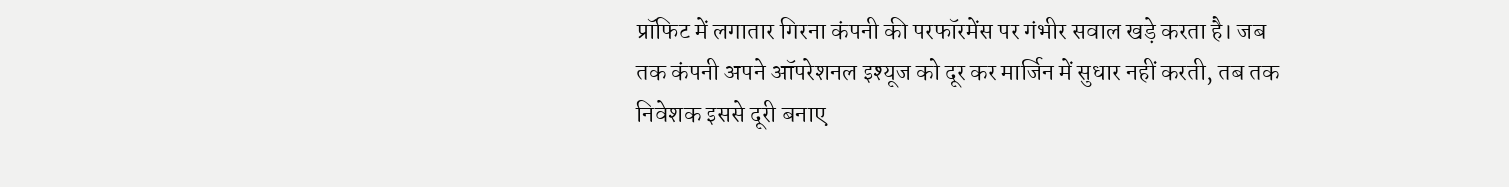प्रॉफिट में लगातार गिरना कंपनी की परफॉरमेंस पर गंभीर सवाल खड़े करता है। जब तक कंपनी अपने ऑपरेशनल इश्यूज को दूर कर मार्जिन में सुधार नहीं करती, तब तक निवेशक इससे दूरी बनाए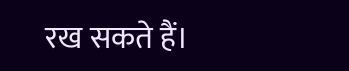रख सकते हैं।